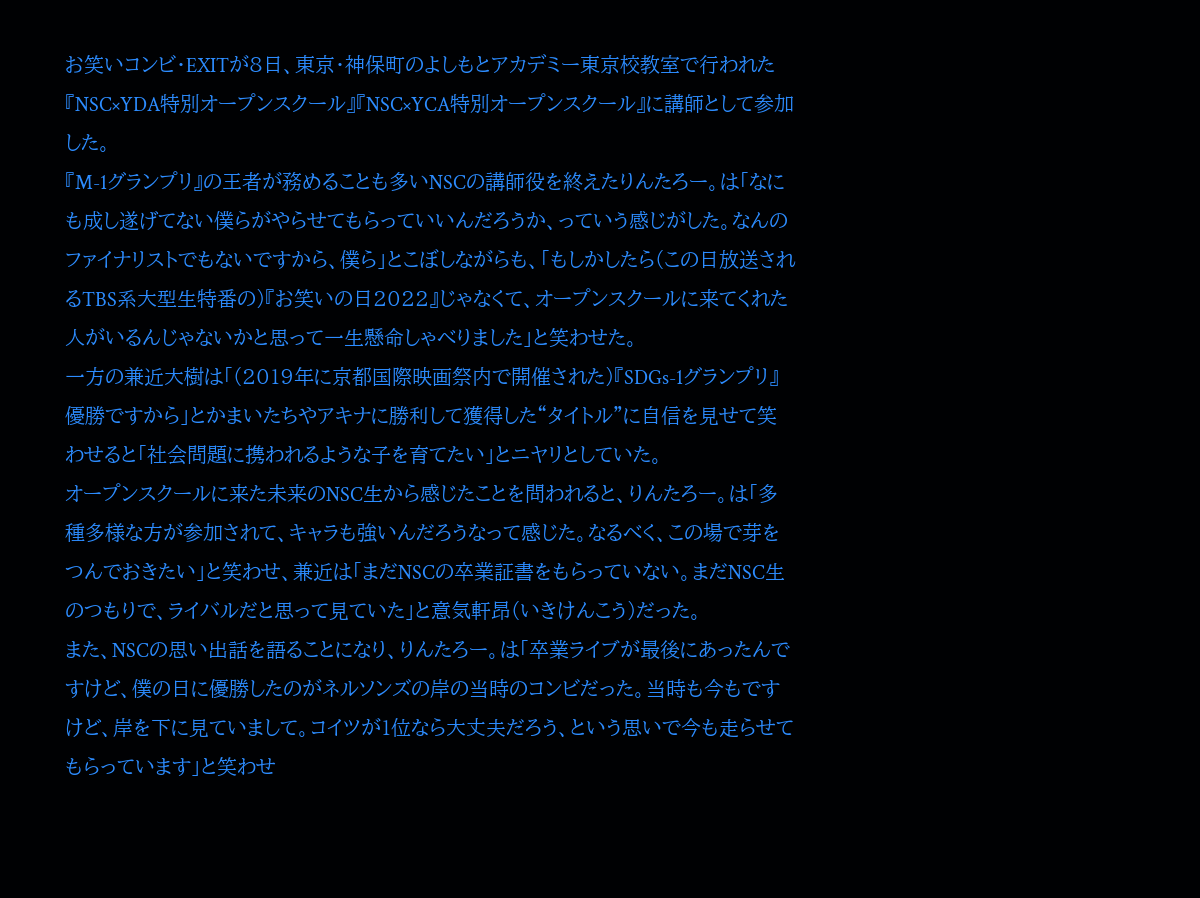お笑いコンビ・EXITが8日、東京・神保町のよしもとアカデミー東京校教室で行われた『NSC×YDA特別オープンスクール』『NSC×YCA特別オープンスクール』に講師として参加した。
『M-1グランプリ』の王者が務めることも多いNSCの講師役を終えたりんたろー。は「なにも成し遂げてない僕らがやらせてもらっていいんだろうか、っていう感じがした。なんのファイナリストでもないですから、僕ら」とこぼしながらも、「もしかしたら(この日放送されるTBS系大型生特番の)『お笑いの日2022』じゃなくて、オープンスクールに来てくれた人がいるんじゃないかと思って一生懸命しゃべりました」と笑わせた。
一方の兼近大樹は「(2019年に京都国際映画祭内で開催された)『SDGs-1グランプリ』優勝ですから」とかまいたちやアキナに勝利して獲得した“タイトル”に自信を見せて笑わせると「社会問題に携われるような子を育てたい」とニヤリとしていた。
オープンスクールに来た未来のNSC生から感じたことを問われると、りんたろー。は「多種多様な方が参加されて、キャラも強いんだろうなって感じた。なるべく、この場で芽をつんでおきたい」と笑わせ、兼近は「まだNSCの卒業証書をもらっていない。まだNSC生のつもりで、ライバルだと思って見ていた」と意気軒昂(いきけんこう)だった。
また、NSCの思い出話を語ることになり、りんたろー。は「卒業ライブが最後にあったんですけど、僕の日に優勝したのがネルソンズの岸の当時のコンビだった。当時も今もですけど、岸を下に見ていまして。コイツが1位なら大丈夫だろう、という思いで今も走らせてもらっています」と笑わせ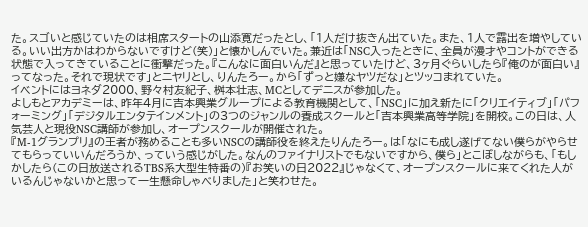た。スゴいと感じていたのは相席スタートの山添寛だったとし、「1人だけ抜きん出ていた。また、1人で露出を増やしている。いい出方かはわからないですけど(笑)」と懐かしんでいた。兼近は「NSC入ったときに、全員が漫才やコントができる状態で入ってきていることに衝撃だった。『こんなに面白いんだ』と思っていたけど、3ヶ月ぐらいしたら『俺のが面白い』ってなった。それで現状です」とニヤリとし、りんたろー。から「ずっと嫌なヤツだな」とツッコまれていた。
イベントにはヨネダ2000、野々村友紀子、桝本壮志、MCとしてデニスが参加した。
よしもとアカデミーは、昨年4月に吉本興業グループによる教育機関として、「NSC」に加え新たに「クリエイティブ」「パフォーミング」「デジタルエンタテインメント」の3つのジャンルの養成スクールと「吉本興業高等学院」を開校。この日は、人気芸人と現役NSC講師が参加し、オープンスクールが開催された。
『M-1グランプリ』の王者が務めることも多いNSCの講師役を終えたりんたろー。は「なにも成し遂げてない僕らがやらせてもらっていいんだろうか、っていう感じがした。なんのファイナリストでもないですから、僕ら」とこぼしながらも、「もしかしたら(この日放送されるTBS系大型生特番の)『お笑いの日2022』じゃなくて、オープンスクールに来てくれた人がいるんじゃないかと思って一生懸命しゃべりました」と笑わせた。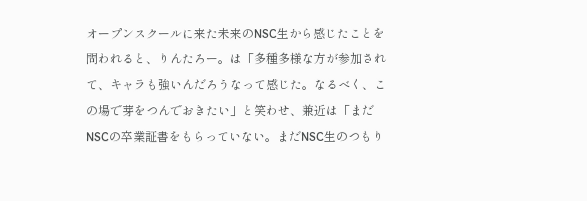オープンスクールに来た未来のNSC生から感じたことを問われると、りんたろー。は「多種多様な方が参加されて、キャラも強いんだろうなって感じた。なるべく、この場で芽をつんでおきたい」と笑わせ、兼近は「まだNSCの卒業証書をもらっていない。まだNSC生のつもり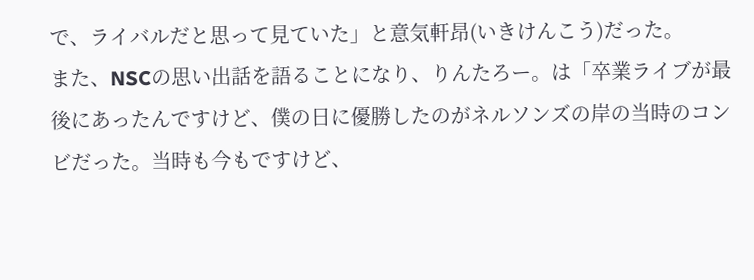で、ライバルだと思って見ていた」と意気軒昂(いきけんこう)だった。
また、NSCの思い出話を語ることになり、りんたろー。は「卒業ライブが最後にあったんですけど、僕の日に優勝したのがネルソンズの岸の当時のコンビだった。当時も今もですけど、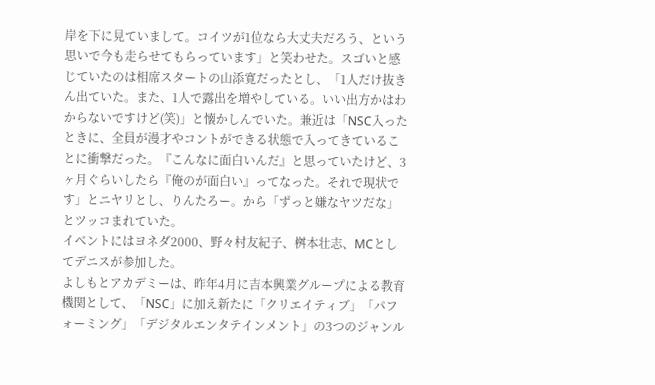岸を下に見ていまして。コイツが1位なら大丈夫だろう、という思いで今も走らせてもらっています」と笑わせた。スゴいと感じていたのは相席スタートの山添寛だったとし、「1人だけ抜きん出ていた。また、1人で露出を増やしている。いい出方かはわからないですけど(笑)」と懐かしんでいた。兼近は「NSC入ったときに、全員が漫才やコントができる状態で入ってきていることに衝撃だった。『こんなに面白いんだ』と思っていたけど、3ヶ月ぐらいしたら『俺のが面白い』ってなった。それで現状です」とニヤリとし、りんたろー。から「ずっと嫌なヤツだな」とツッコまれていた。
イベントにはヨネダ2000、野々村友紀子、桝本壮志、MCとしてデニスが参加した。
よしもとアカデミーは、昨年4月に吉本興業グループによる教育機関として、「NSC」に加え新たに「クリエイティブ」「パフォーミング」「デジタルエンタテインメント」の3つのジャンル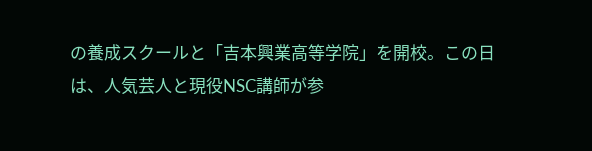の養成スクールと「吉本興業高等学院」を開校。この日は、人気芸人と現役NSC講師が参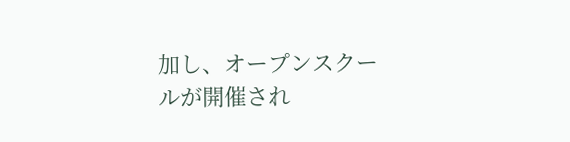加し、オープンスクールが開催され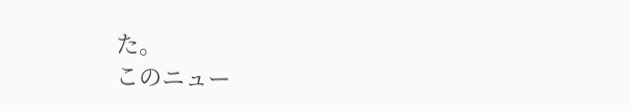た。
このニュー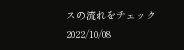スの流れをチェック
2022/10/08